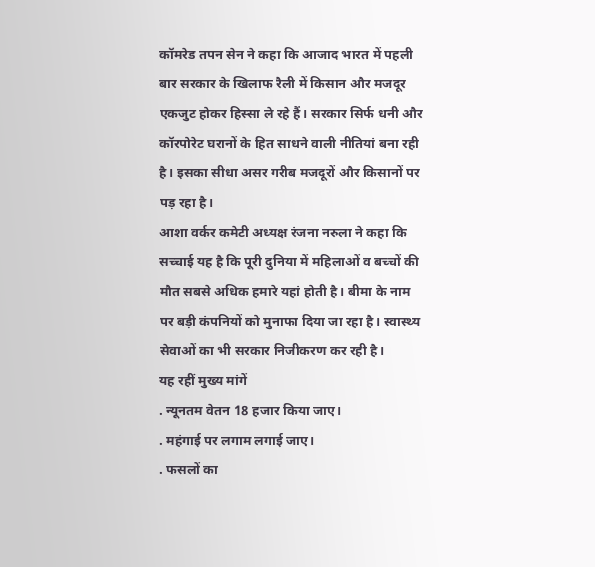कॉमरेड तपन सेन ने कहा कि आजाद भारत में पहली बार सरकार के खिलाफ रैली में किसान और मजदूर एकजुट होकर हिस्सा ले रहे हैं। सरकार सिर्फ धनी और कॉरपोरेट घरानों के हित साधने वाली नीतियां बना रही है। इसका सीधा असर गरीब मजदूरों और किसानों पर पड़ रहा है।
आशा वर्कर कमेटी अध्यक्ष रंजना नरुला ने कहा कि सच्चाई यह है कि पूरी दुनिया में महिलाओं व बच्चों की मौत सबसे अधिक हमारे यहां होती है। बीमा के नाम पर बड़ी कंपनियों को मुनाफा दिया जा रहा है। स्वास्थ्य सेवाओं का भी सरकार निजीकरण कर रही है।
यह रहीं मुख्य मांगें
. न्यूनतम वेतन 18 हजार किया जाए।
. महंगाई पर लगाम लगाई जाए।
. फसलों का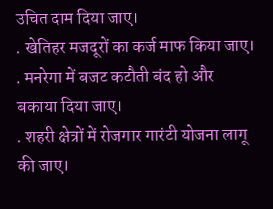उचित दाम दिया जाए।
. खेतिहर मजदूरों का कर्ज माफ किया जाए।
. मनरेगा में बजट कटौती बंद हो और बकाया दिया जाए।
. शहरी क्षेत्रों में रोजगार गारंटी योजना लागू की जाए।